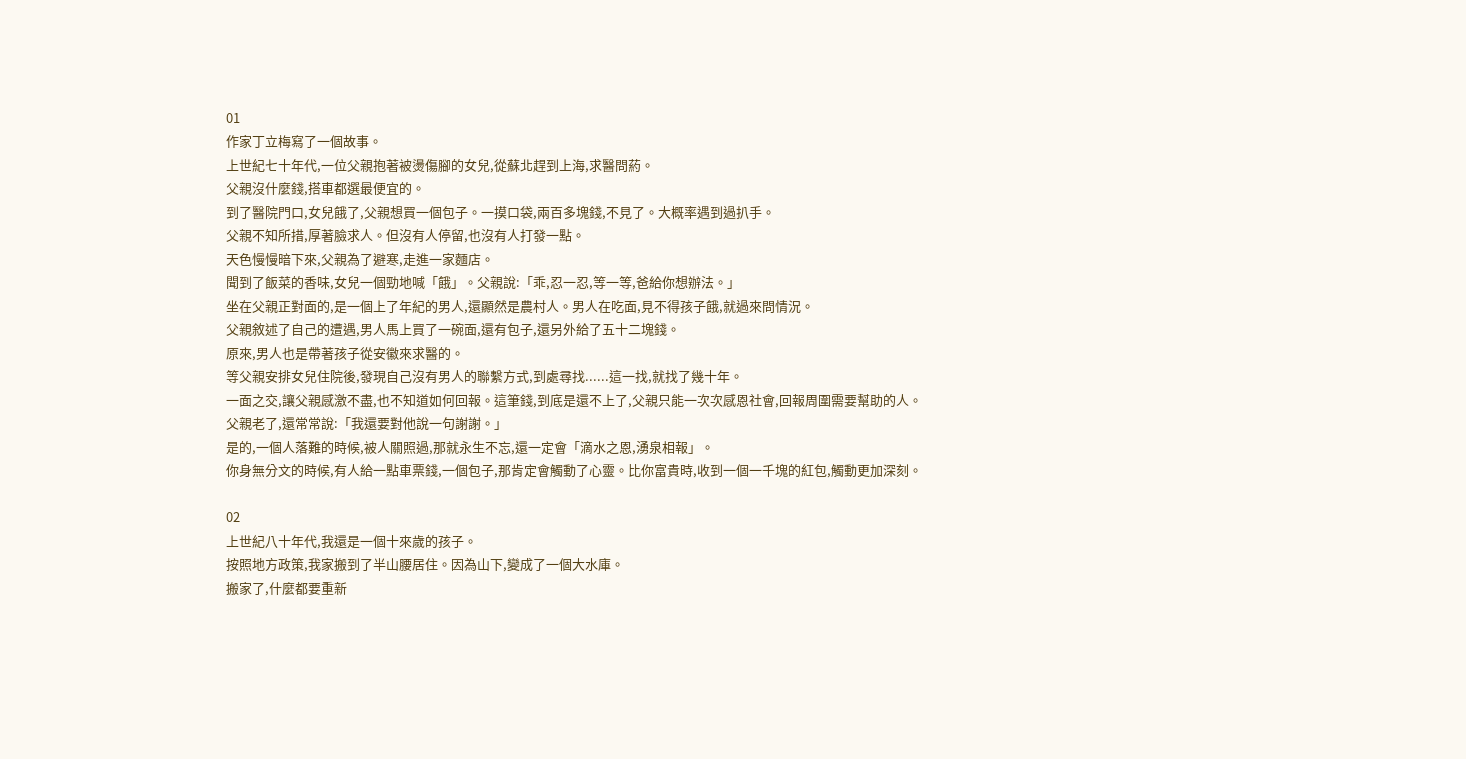01
作家丁立梅寫了一個故事。
上世紀七十年代,一位父親抱著被燙傷腳的女兒,從蘇北趕到上海,求醫問葯。
父親沒什麼錢,搭車都選最便宜的。
到了醫院門口,女兒餓了,父親想買一個包子。一摸口袋,兩百多塊錢,不見了。大概率遇到過扒手。
父親不知所措,厚著臉求人。但沒有人停留,也沒有人打發一點。
天色慢慢暗下來,父親為了避寒,走進一家麵店。
聞到了飯菜的香味,女兒一個勁地喊「餓」。父親說:「乖,忍一忍,等一等,爸給你想辦法。」
坐在父親正對面的,是一個上了年紀的男人,還顯然是農村人。男人在吃面,見不得孩子餓,就過來問情況。
父親敘述了自己的遭遇,男人馬上買了一碗面,還有包子,還另外給了五十二塊錢。
原來,男人也是帶著孩子從安徽來求醫的。
等父親安排女兒住院後,發現自己沒有男人的聯繫方式,到處尋找......這一找,就找了幾十年。
一面之交,讓父親感激不盡,也不知道如何回報。這筆錢,到底是還不上了,父親只能一次次感恩社會,回報周圍需要幫助的人。
父親老了,還常常說:「我還要對他說一句謝謝。」
是的,一個人落難的時候,被人關照過,那就永生不忘,還一定會「滴水之恩,湧泉相報」。
你身無分文的時候,有人給一點車票錢,一個包子,那肯定會觸動了心靈。比你富貴時,收到一個一千塊的紅包,觸動更加深刻。

02
上世紀八十年代,我還是一個十來歲的孩子。
按照地方政策,我家搬到了半山腰居住。因為山下,變成了一個大水庫。
搬家了,什麼都要重新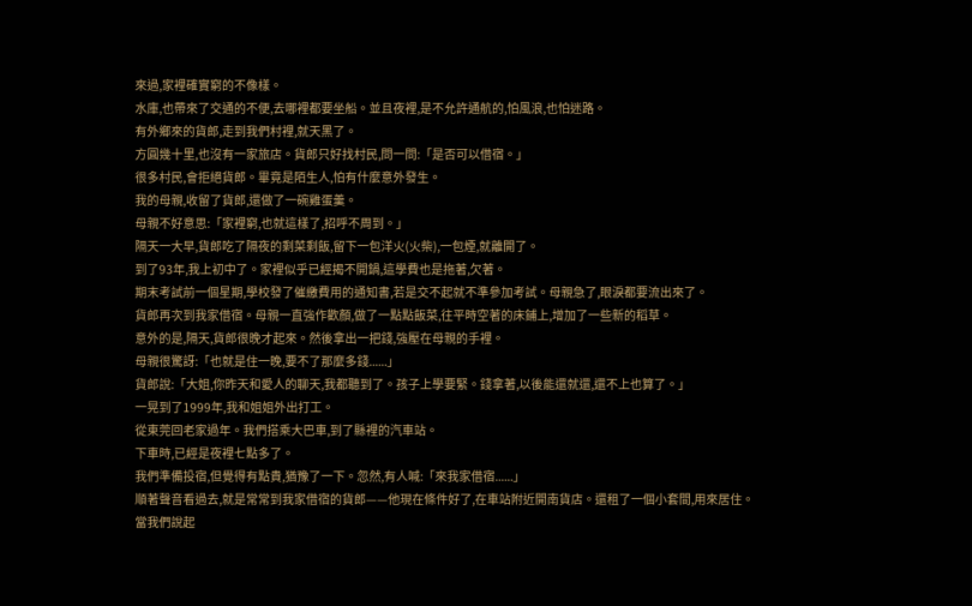來過,家裡確實窮的不像樣。
水庫,也帶來了交通的不便,去哪裡都要坐船。並且夜裡,是不允許通航的,怕風浪,也怕迷路。
有外鄉來的貨郎,走到我們村裡,就天黑了。
方圓幾十里,也沒有一家旅店。貨郎只好找村民,問一問:「是否可以借宿。」
很多村民,會拒絕貨郎。畢竟是陌生人,怕有什麼意外發生。
我的母親,收留了貨郎,還做了一碗雞蛋羹。
母親不好意思:「家裡窮,也就這樣了,招呼不周到。」
隔天一大早,貨郎吃了隔夜的剩菜剩飯,留下一包洋火(火柴),一包煙,就離開了。
到了93年,我上初中了。家裡似乎已經揭不開鍋,這學費也是拖著,欠著。
期末考試前一個星期,學校發了催繳費用的通知書,若是交不起就不準參加考試。母親急了,眼淚都要流出來了。
貨郎再次到我家借宿。母親一直強作歡顏,做了一點點飯菜,往平時空著的床鋪上,增加了一些新的稻草。
意外的是,隔天,貨郎很晚才起來。然後拿出一把錢,強壓在母親的手裡。
母親很驚訝:「也就是住一晚,要不了那麼多錢......」
貨郎說:「大姐,你昨天和愛人的聊天,我都聽到了。孩子上學要緊。錢拿著,以後能還就還,還不上也算了。」
一晃到了1999年,我和姐姐外出打工。
從東莞回老家過年。我們搭乘大巴車,到了縣裡的汽車站。
下車時,已經是夜裡七點多了。
我們準備投宿,但覺得有點貴,猶豫了一下。忽然,有人喊:「來我家借宿......」
順著聲音看過去,就是常常到我家借宿的貨郎——他現在條件好了,在車站附近開南貨店。還租了一個小套間,用來居住。
當我們說起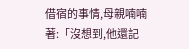借宿的事情,母親喃喃著:「沒想到,他還記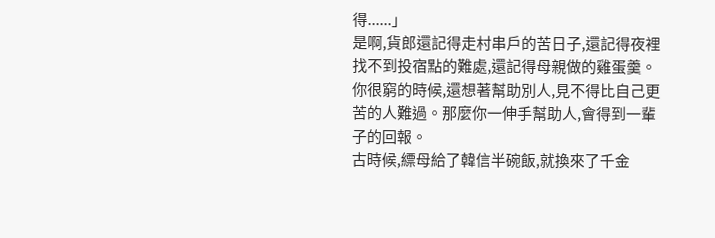得......」
是啊,貨郎還記得走村串戶的苦日子,還記得夜裡找不到投宿點的難處,還記得母親做的雞蛋羹。
你很窮的時候,還想著幫助別人,見不得比自己更苦的人難過。那麼你一伸手幫助人,會得到一輩子的回報。
古時候,縹母給了韓信半碗飯,就換來了千金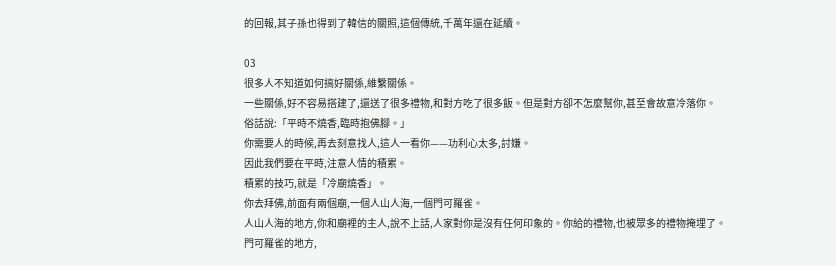的回報,其子孫也得到了韓信的關照,這個傳統,千萬年還在延續。

03
很多人不知道如何搞好關係,維繫關係。
一些關係,好不容易搭建了,還送了很多禮物,和對方吃了很多飯。但是對方卻不怎麼幫你,甚至會故意冷落你。
俗話說:「平時不燒香,臨時抱佛腳。」
你需要人的時候,再去刻意找人,這人一看你——功利心太多,討嫌。
因此我們要在平時,注意人情的積累。
積累的技巧,就是「冷廟燒香」。
你去拜佛,前面有兩個廟,一個人山人海,一個門可羅雀。
人山人海的地方,你和廟裡的主人,說不上話,人家對你是沒有任何印象的。你給的禮物,也被眾多的禮物掩埋了。
門可羅雀的地方,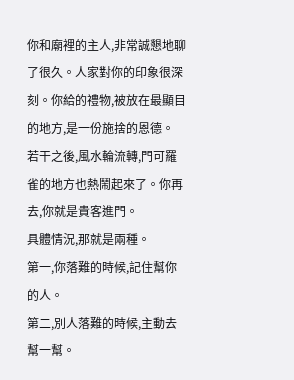你和廟裡的主人,非常誠懇地聊了很久。人家對你的印象很深刻。你給的禮物,被放在最顯目的地方,是一份施捨的恩德。
若干之後,風水輪流轉,門可羅雀的地方也熱鬧起來了。你再去,你就是貴客進門。
具體情況,那就是兩種。
第一,你落難的時候,記住幫你的人。
第二,別人落難的時候,主動去幫一幫。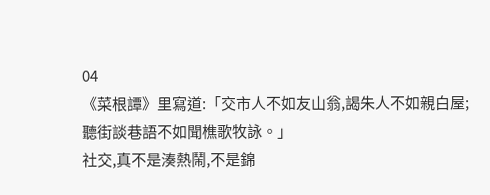04
《菜根譚》里寫道:「交市人不如友山翁,謁朱人不如親白屋;聽街談巷語不如聞樵歌牧詠。」
社交,真不是湊熱鬧,不是錦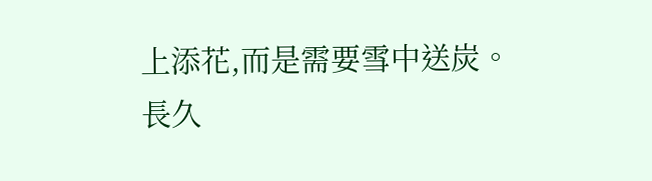上添花,而是需要雪中送炭。
長久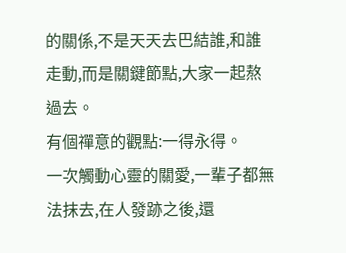的關係,不是天天去巴結誰,和誰走動,而是關鍵節點,大家一起熬過去。
有個禪意的觀點:一得永得。
一次觸動心靈的關愛,一輩子都無法抹去,在人發跡之後,還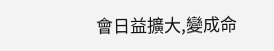會日益擴大,變成命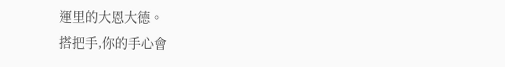運里的大恩大德。
搭把手,你的手心會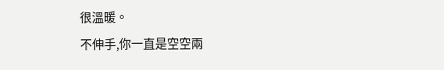很溫暖。
不伸手,你一直是空空兩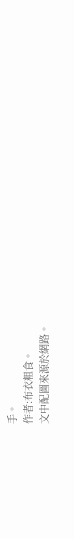手。
作者:布衣粗食。
文中配圖來源於網路。